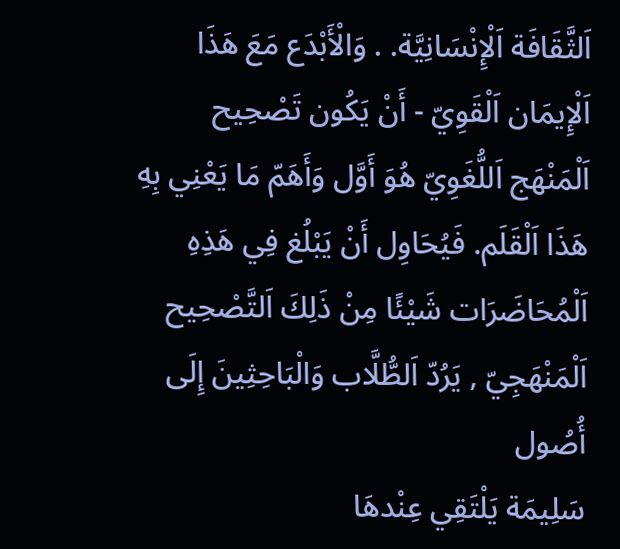اَلثَّقَافَة اَلْإِنْسَانِيَّة. . وَالْأَبْدَع مَعَ هَذَا اَلْإِيمَان اَلْقَوِيّ - أَنْ يَكُون تَصْحِيح
اَلْمَنْهَج اَللُّغَوِيّ هُوَ أَوَّل وَأَهَمّ مَا يَعْنِي بِهِ هَذَا اَلْقَلَم. فَيُحَاوِل أَنْ يَبْلُغ فِي هَذِهِ
اَلْمُحَاضَرَات شَيْئًا مِنْ ذَلِكَ اَلتَّصْحِيح اَلْمَنْهَجِيّ , يَرُدّ اَلطُّلَّاب وَالْبَاحِثِينَ إِلَى أُصُول
سَلِيمَة يَلْتَقِي عِنْدهَا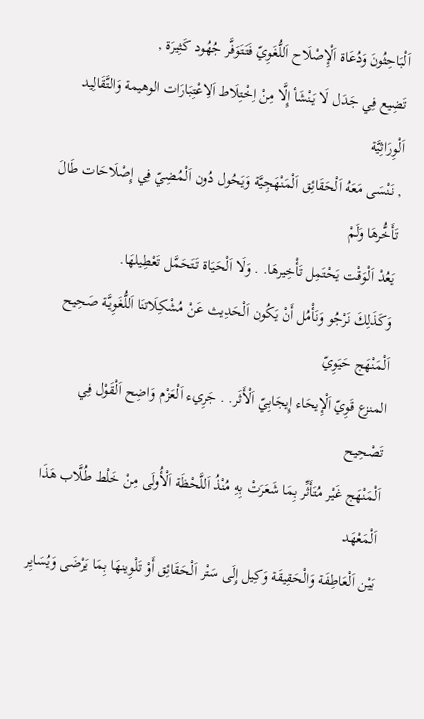اَلْبَاحِثُونَ وَدُعَاة اَلْإِصْلَاح اَللُّغَوِيّ فَتَتَوَفَّر جُهُود كَثِيرَة ,
تَضِيع فِي جَدَل لَا يَنْشَأ إِلَّا مِنْ اِخْتِلَاط اَلِاعْتِبَارَات الوهيمة وَالتَّقَالِيد اَلْوِرَاثِيَّة
, نَنْسَى مَعَهُ اَلْحَقَائِق اَلْمَنْهَجِيَّة وَيَحُول دُون اَلْمُضِيّ فِي إِصْلَاحَات طَالَ تَأَخُّرهَا وَلَمْ
يَعُدْ اَلْوَقْت يَحْتَمِل تَأْخِيرهَا. . وَلَا اَلْحَيَاة تَتَحَمَّل تَعْطِيلهَا.
وَكَذَلِكَ نَرْجُو وَنَأْمُل أَنْ يَكُون اَلْحَدِيث عَنْ مُشْكِلَاتنَا اَللُّغَوِيَّة صَحِيح اَلْمَنْهَج حَيَوِيّ
المنزع قَوِيّ اَلْإِيحَاء إِيجَابِيّ اَلْأَثَر. . جَرِيء اَلْعَزْم وَاضِح اَلْقَوْل فِي تَصْحِيح
اَلْمَنْهَج غَيْر مُتَأَثِّر بِمَا شَعَرَتْ بِهِ مُنْذُ اَللَّحْظَة اَلْأُولَى مِنْ خَلْط طُلَّاب هَذَا اَلْمَعْهَد
بَيْن اَلْعَاطِفَة وَالْحَقِيقَة وَكِيل إِلَى سَتْر اَلْحَقَائِق أَوْ تَلْوِينهَا بِمَا يَرْضَى وَيُسَايِر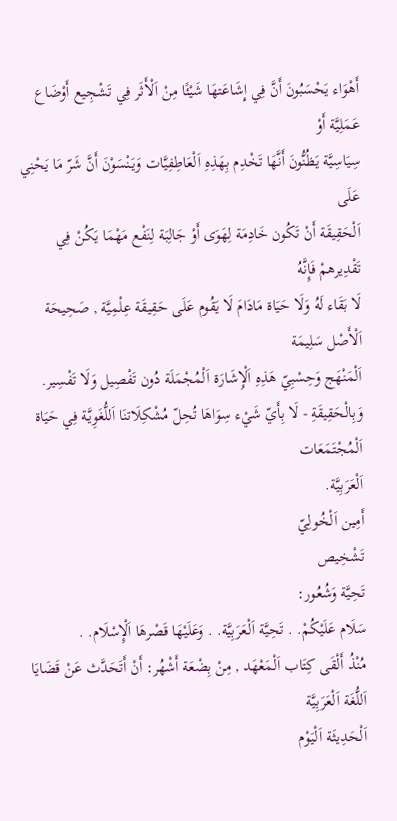أَهْوَاء يَحْسَبُونَ أَنَّ فِي إِشَاعَتهَا شَيْئًا مِنْ اَلْأَثَر فِي تَشْجِيع أَوْضَاع عَمَلِيَّة أَوْ
سِيَاسِيَّة يَظُنُّونَ أَنَّهَا تَخْدِم بِهَذِهِ اَلْعَاطِفِيَّات وَيَنْسَوْنَ أَنَّ شَرّ مَا يَحْنِي عَلَى
اَلْحَقِيقَة أَنْ تَكُون خَادِمَة لِهَوَى أَوْ جَالِبَة لِنَفْع مَهْمَا يَكُنْ فِي تَقْدِيرهمْ فَإِنَّهُ
لَا بَقَاء لَهُ وَلَا حَيَاة مَادَامَ لَا يَقُوم عَلَى حَقِيقَة عِلْمِيَّة , صَحِيحَة اَلْأَصْل سَلِيمَة
اَلْمَنْهَج وَحِسْبِيّ هَذِهِ اَلْإِشَارَة اَلْمُجْمَلَة دُون تَفْصِيل وَلَا تَفْسِير.
وَبِالْحَقِيقَةِ - لَا بِأَيّ شَيْء سِوَاهَا تُحِلّ مُشْكِلَاتنَا اَللُّغَوِيَّة فِي حَيَاة اَلْمُجْتَمَعَات
اَلْعَرَبِيَّة.
أَمِين اَلْخُولِيّ
تَشْخِيص
تَحِيَّة وَشُعُور:
سَلَام عَلَيْكُمْ. . تَحِيَّة اَلْعَرَبِيَّة. . وَعَلَيْهَا قَصْرهَا اَلْإِسْلَام. .
مُنْذُ أَلْقَى كِتَاب اَلْمَعْهَد , مِنْ بِضْعَة أَشْهُر: أَنْ أَتَحَدَّث عَنْ قَضَايَا اَللُّغَة اَلْعَرَبِيَّة
اَلْحَدِيثَة اَلْيَوْم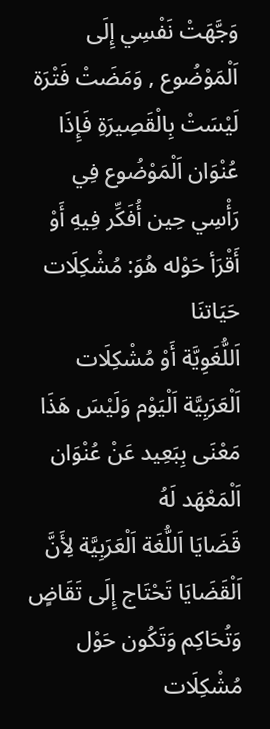وَجَّهَتْ نَفْسِي إِلَى اَلْمَوْضُوع , وَمَضَتْ فَتْرَة لَيْسَتْ بِالْقَصِيرَةِ فَإِذَا
عُنْوَان اَلْمَوْضُوع فِي رَأْسِي حِين أُفَكِّر فِيهِ أَوْ أَقْرَأ حَوْله هُوَ: مُشْكِلَات حَيَاتنَا
اَللُّغَوِيَّة أَوْ مُشْكِلَات اَلْعَرَبِيَّة اَلْيَوْم وَلَيْسَ هَذَا مَعْنَى بِبَعِيد عَنْ عُنْوَان اَلْمَعْهَد لَهُ
قَضَايَا اَللُّغَة اَلْعَرَبِيَّة لِأَنَّ اَلْقَضَايَا تَحْتَاج إِلَى تَقَاضٍ وَتُحَاكِم وَتَكُون حَوْل مُشْكِلَات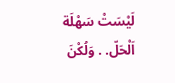لَيْسَتْ سَهْلَة اَلْحَلّ. . وَلُكْنَ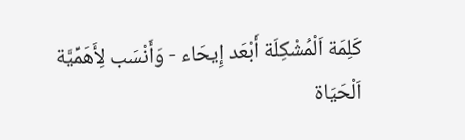كَلِمَة اَلْمُشْكِلَة أَبْعَد إِيحَاء - وَأَنْسَب لِأَهَمِّيَّة اَلْحَيَاة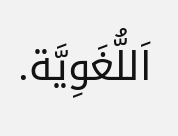اَللُّغَوِيَّة.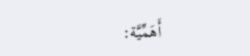أَهَمِّيَّة: